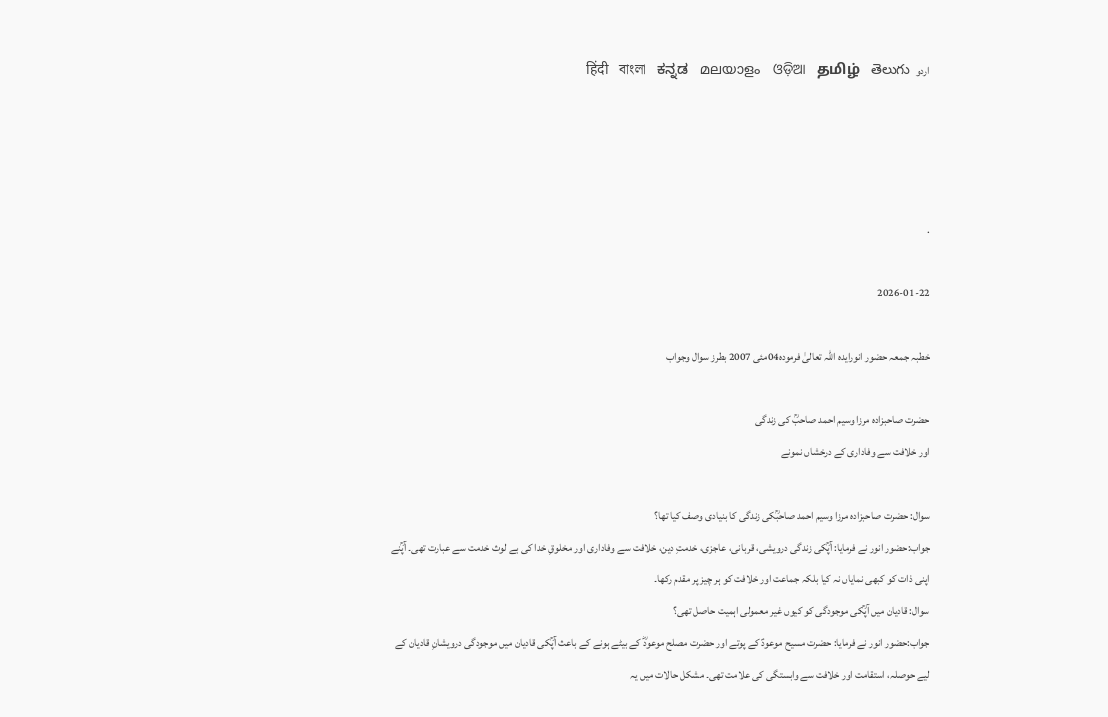اردو   हिंदी   বাংলা   ಕನ್ನಡ   മലയാളം   ଓଡ଼ିଆ   தமிழ்   తెలుగు




.

2026-01-22

خطبہ جمعہ حضور انورایدہ اللہ تعالیٰ فرمودہ04مئی 2007 بطرز سوال وجواب

حضرت صاحبزادہ مرزا وسیم احمد صاحبؒ کی زندگی
اور خلافت سے وفاداری کے درخشاں نمونے

سوال: حضرت صاحبزادہ مرزا وسیم احمد صاحبؒکی زندگی کا بنیادی وصف کیا تھا؟
جواب:حضور انور نے فرمایا: آپؒکی زندگی درویشی، قربانی، عاجزی، خدمتِ دین، خلافت سے وفاداری اور مخلوقِ خدا کی بے لوث خدمت سے عبارت تھی۔ آپؒنے اپنی ذات کو کبھی نمایاں نہ کیا بلکہ جماعت اور خلافت کو ہر چیز پر مقدم رکھا۔
سوال: قادیان میں آپؒکی موجودگی کو کیوں غیر معمولی اہمیت حاصل تھی؟
جواب:حضور انور نے فرمایا: حضرت مسیح موعودؑ کے پوتے اور حضرت مصلح موعودؓ کے بیٹے ہونے کے باعث آپؒکی قادیان میں موجودگی درویشانِ قادیان کے لیے حوصلہ، استقامت اور خلافت سے وابستگی کی علامت تھی۔ مشکل حالات میں یہ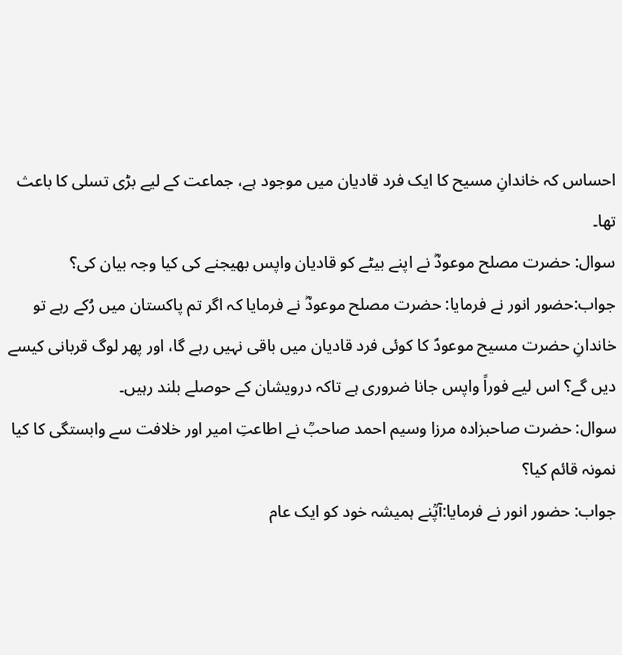احساس کہ خاندانِ مسیح کا ایک فرد قادیان میں موجود ہے، جماعت کے لیے بڑی تسلی کا باعث تھا۔
سوال: حضرت مصلح موعودؓ نے اپنے بیٹے کو قادیان واپس بھیجنے کی کیا وجہ بیان کی؟
جواب:حضور انور نے فرمایا: حضرت مصلح موعودؓ نے فرمایا کہ اگر تم پاکستان میں رُکے رہے تو خاندانِ حضرت مسیح موعودؑ کا کوئی فرد قادیان میں باقی نہیں رہے گا، اور پھر لوگ قربانی کیسے دیں گے؟ اس لیے فوراً واپس جانا ضروری ہے تاکہ درویشان کے حوصلے بلند رہیں۔
سوال: حضرت صاحبزادہ مرزا وسیم احمد صاحبؒ نے اطاعتِ امیر اور خلافت سے وابستگی کا کیا نمونہ قائم کیا؟
جواب: حضور انور نے فرمایا:آپؒنے ہمیشہ خود کو ایک عام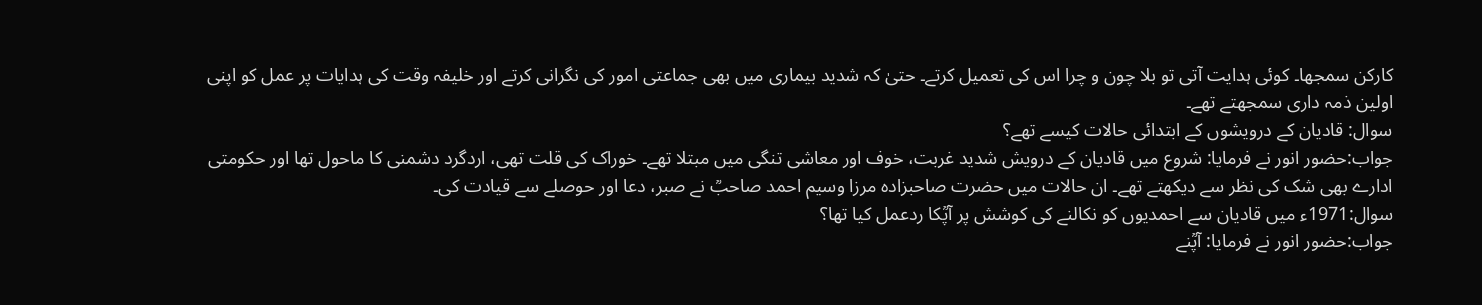کارکن سمجھا۔ کوئی ہدایت آتی تو بلا چون و چرا اس کی تعمیل کرتے۔ حتیٰ کہ شدید بیماری میں بھی جماعتی امور کی نگرانی کرتے اور خلیفہ وقت کی ہدایات پر عمل کو اپنی اولین ذمہ داری سمجھتے تھے۔
سوال: قادیان کے درویشوں کے ابتدائی حالات کیسے تھے؟
جواب:حضور انور نے فرمایا: شروع میں قادیان کے درویش شدید غربت، خوف اور معاشی تنگی میں مبتلا تھے۔ خوراک کی قلت تھی، اردگرد دشمنی کا ماحول تھا اور حکومتی ادارے بھی شک کی نظر سے دیکھتے تھے۔ ان حالات میں حضرت صاحبزادہ مرزا وسیم احمد صاحبؒ نے صبر، دعا اور حوصلے سے قیادت کی۔
سوال:1971ء میں قادیان سے احمدیوں کو نکالنے کی کوشش پر آپؒکا ردعمل کیا تھا؟
جواب:حضور انور نے فرمایا: آپؒنے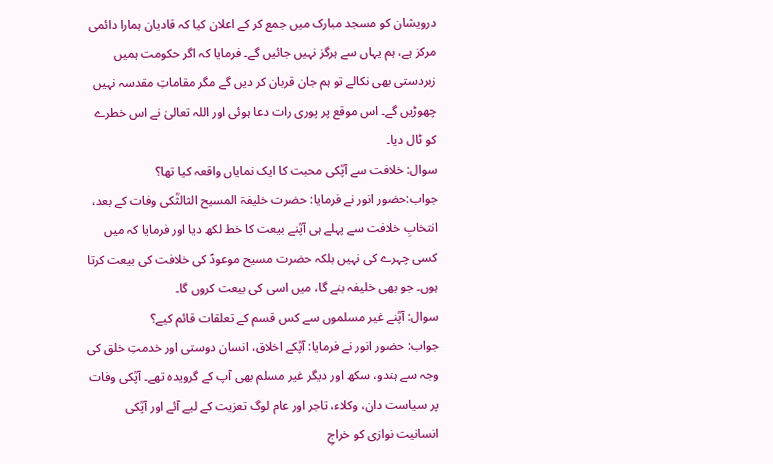درویشان کو مسجد مبارک میں جمع کر کے اعلان کیا کہ قادیان ہمارا دائمی مرکز ہے، ہم یہاں سے ہرگز نہیں جائیں گے۔ فرمایا کہ اگر حکومت ہمیں زبردستی بھی نکالے تو ہم جان قربان کر دیں گے مگر مقاماتِ مقدسہ نہیں چھوڑیں گے۔ اس موقع پر پوری رات دعا ہوئی اور اللہ تعالیٰ نے اس خطرے کو ٹال دیا۔
سوال: خلافت سے آپؒکی محبت کا ایک نمایاں واقعہ کیا تھا؟
جواب:حضور انور نے فرمایا: حضرت خلیفۃ المسیح الثالثؒکی وفات کے بعد، انتخابِ خلافت سے پہلے ہی آپؒنے بیعت کا خط لکھ دیا اور فرمایا کہ میں کسی چہرے کی نہیں بلکہ حضرت مسیح موعودؑ کی خلافت کی بیعت کرتا ہوں۔ جو بھی خلیفہ بنے گا، میں اسی کی بیعت کروں گا۔
سوال: آپؒنے غیر مسلموں سے کس قسم کے تعلقات قائم کیے؟
جواب: حضور انور نے فرمایا: آپؒکے اخلاق، انسان دوستی اور خدمتِ خلق کی وجہ سے ہندو، سکھ اور دیگر غیر مسلم بھی آپ کے گرویدہ تھے۔ آپؒکی وفات پر سیاست دان، وکلاء، تاجر اور عام لوگ تعزیت کے لیے آئے اور آپؒکی انسانیت نوازی کو خراجِ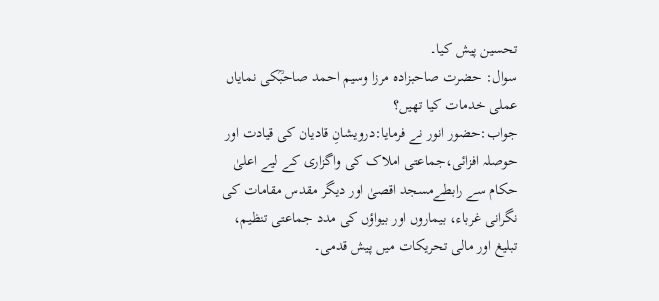تحسین پیش کیا۔
سوال: حضرت صاحبزادہ مرزا وسیم احمد صاحبؒکی نمایاں عملی خدمات کیا تھیں؟
جواب:حضور انور نے فرمایا:درویشانِ قادیان کی قیادت اور حوصلہ افزائی،جماعتی املاک کی واگزاری کے لیے اعلیٰ حکام سے رابطےمسجد اقصیٰ اور دیگر مقدس مقامات کی نگرانی غرباء، بیماروں اور بیواؤں کی مدد جماعتی تنظیم، تبلیغ اور مالی تحریکات میں پیش قدمی۔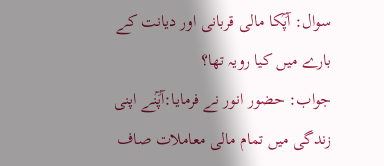سوال: آپؒکا مالی قربانی اور دیانت کے بارے میں کیا رویہ تھا؟
جواب: حضور انور نے فرمایا:آپؒنے اپنی زندگی میں تمام مالی معاملات صاف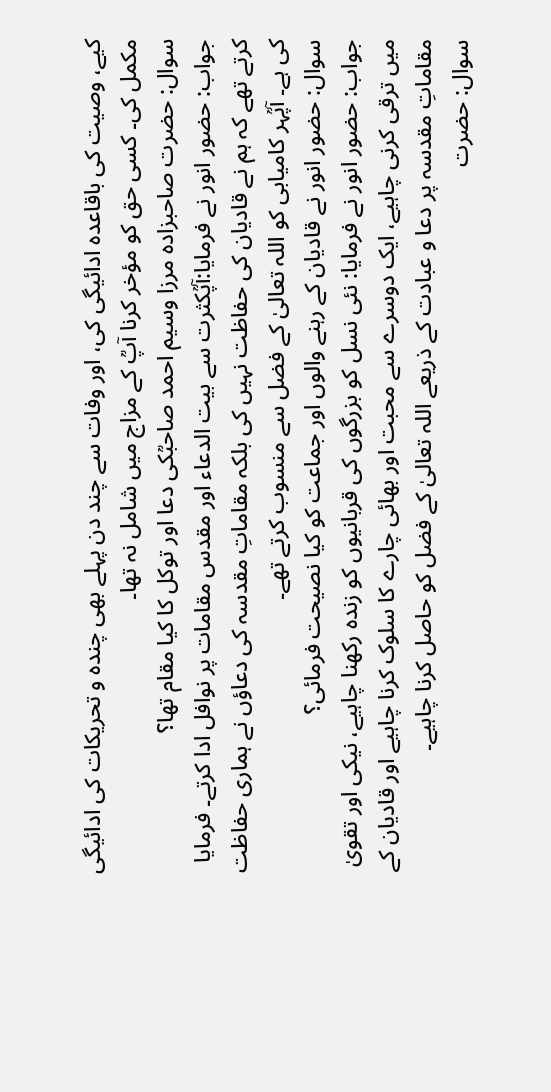کیے، وصیت کی باقاعدہ ادائیگی کی، اور وفات سے چند دن پہلے بھی چندہ و تحریکات کی ادائیگی مکمل کی۔ کسی حق کو مؤخر کرنا آپؒ کے مزاج میں شامل نہ تھا۔
سوال: حضرت صاحبزادہ مرزا وسیم احمد صاحبؒکی دعا اور توکل کا کیا مقام تھا؟
جواب: حضور انور نے فرمایا:آپؒکثرت سے بیت الدعاء اور مقدس مقامات پر نوافل ادا کرتے۔ فرمایا کرتے تھے کہ ہم نے قادیان کی حفاظت نہیں کی بلکہ مقاماتِ مقدسہ کی دعاؤں نے ہماری حفاظت کی ہے۔ آپؒہر کامیابی کو اللہ تعالیٰ کے فضل سے منسوب کرتے تھے۔
سوال: حضور انور نے قادیان کے رہنے والوں اور جماعت کو کیا نصیحت فرمائی؟
جواب: حضور انور نے فرمایا: نئی نسل کو بزرگوں کی قربانیوں کو زندہ رکھنا چاہیے، نیکی اور تقویٰ میں ترقی کرنی چاہیے، ایک دوسرے سے محبت اور بھائی چارے کا سلوک کرنا چاہیے اور قادیان کے مقاماتِ مقدسہ پر دعا و عبادت کے ذریعے اللہ تعالیٰ کے فضل کو حاصل کرنا چاہیے۔
سوال: حضرت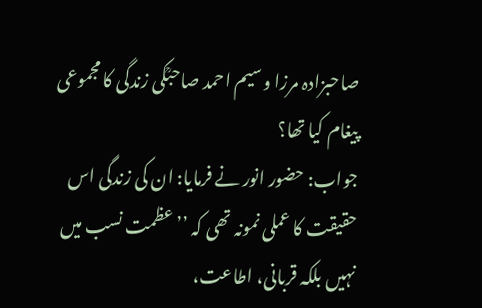صاحبزادہ مرزا وسیم احمد صاحبؒکی زندگی کا مجموعی پیغام کیا تھا؟
جواب: حضور انور نے فرمایا: ان کی زندگی اس حقیقت کا عملی نمونہ تھی کہ ’’عظمت نسب میں نہیں بلکہ قربانی، اطاعت،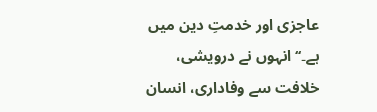عاجزی اور خدمتِ دین میں ہے۔‘‘ انہوں نے درویشی، خلافت سے وفاداری، انسان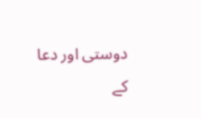دوستی اور دعا کے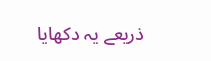ذریعے یہ دکھایا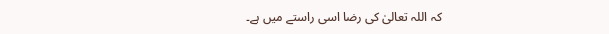کہ اللہ تعالیٰ کی رضا اسی راستے میں ہے۔